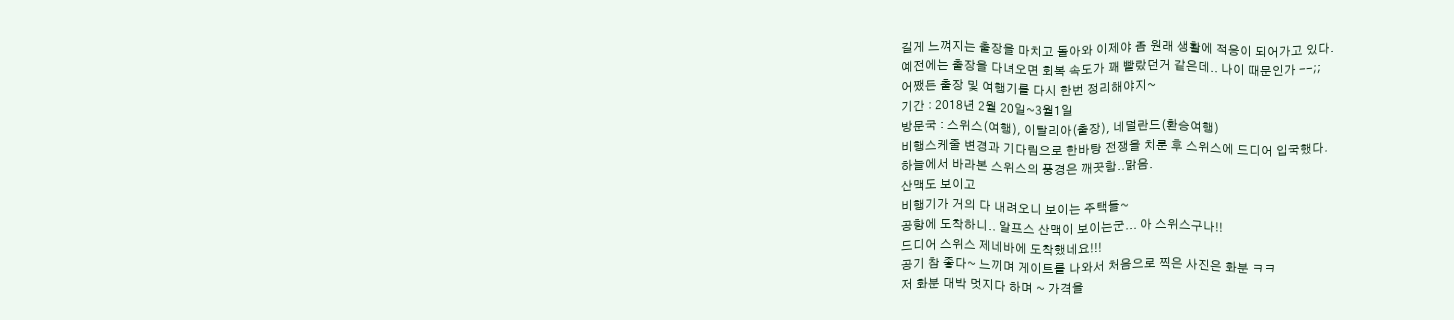길게 느껴지는 출장을 마치고 돌아와 이제야 좀 원래 생활에 적응이 되어가고 있다.
예전에는 출장을 다녀오면 회복 속도가 꽤 빨랐던거 같은데.. 나이 때문인가 --;;
어쨌든 출장 및 여행기를 다시 한번 정리해야지~
기간 : 2018년 2월 20일~3월1일
방문국 : 스위스(여행), 이탈리아(출장), 네덜란드(환승여행)
비행스케줄 변경과 기다림으로 한바탕 전쟁을 치룬 후 스위스에 드디어 입국했다.
하늘에서 바라본 스위스의 풍경은 깨끗함..맑음.
산맥도 보이고
비행기가 거의 다 내려오니 보이는 주택들~
공항에 도착하니.. 알프스 산맥이 보이는군... 아 스위스구나!!
드디어 스위스 제네바에 도착했네요!!!
공기 참 좋다~ 느끼며 게이트를 나와서 처음으로 찍은 사진은 화분 ㅋㅋ
저 화분 대박 멋지다 하며 ~ 가격을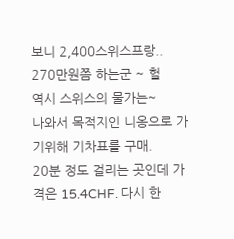보니 2,400스위스프랑.. 270만원쯤 하는군 ~ 헐
역시 스위스의 물가는~
나와서 목적지인 니옹으로 가기위해 기차표를 구매.
20분 정도 걸리는 곳인데 가격은 15.4CHF. 다시 한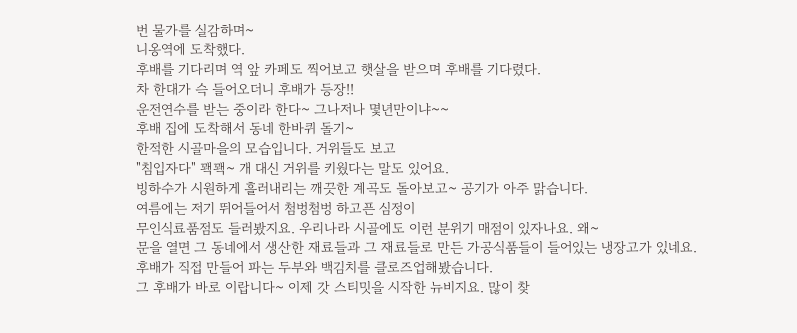번 물가를 실감하며~
니옹역에 도착했다.
후배를 기다리며 역 앞 카페도 찍어보고 햇살을 받으며 후배를 기다렸다.
차 한대가 슥 들어오더니 후배가 등장!!
운전연수를 받는 중이라 한다~ 그나저나 몇년만이냐~~
후배 집에 도착해서 동네 한바퀴 돌기~
한적한 시골마을의 모습입니다. 거위들도 보고
"침입자다" 꽥꽥~ 개 대신 거위를 키웠다는 말도 있어요.
빙하수가 시원하게 흘러내리는 깨끗한 계곡도 돌아보고~ 공기가 아주 맑습니다.
여름에는 저기 뛰어들어서 첨벙첨벙 하고픈 심정이
무인식료품점도 들러봤지요. 우리나라 시골에도 이런 분위기 매점이 있자나요. 왜~
문을 열면 그 동네에서 생산한 재료들과 그 재료들로 만든 가공식품들이 들어있는 냉장고가 있네요.
후배가 직접 만들어 파는 두부와 백김치를 클로즈업해봤습니다.
그 후배가 바로 이랍니다~ 이제 갓 스티밋을 시작한 뉴비지요. 많이 찾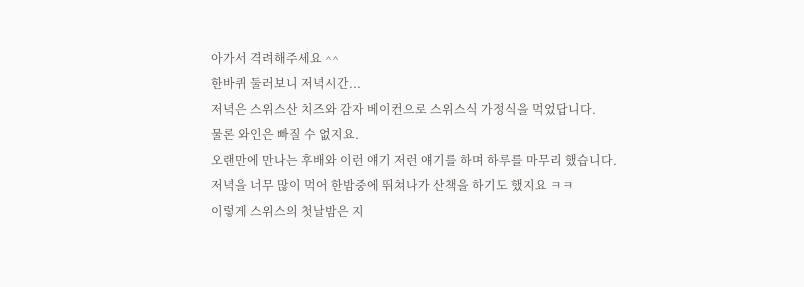아가서 격려해주세요 ^^
한바퀴 둘러보니 저녁시간...
저녁은 스위스산 치즈와 감자 베이컨으로 스위스식 가정식을 먹었답니다.
물론 와인은 빠질 수 없지요.
오랜만에 만나는 후배와 이런 얘기 저런 얘기를 하며 하루를 마무리 했습니다.
저녁을 너무 많이 먹어 한밤중에 뛰쳐나가 산책을 하기도 했지요 ㅋㅋ
이렇게 스위스의 첫날밤은 지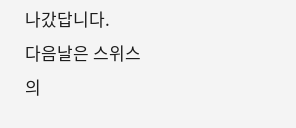나갔답니다.
다음날은 스위스의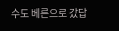수도 베른으로 갔답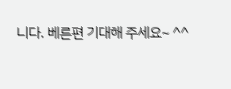니다. 베른편 기대해 주세요~ ^^